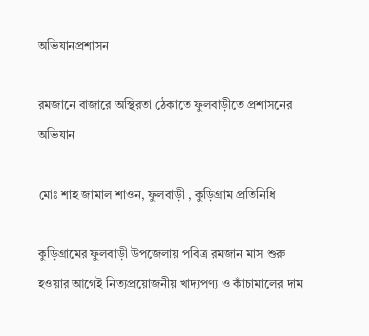অভিযানপ্রশাসন

রমজানে বাজারে অস্থিরতা ঠেকাতে ফুলবাড়ীতে প্রশাসনের অভিযান

মোঃ শাহ জামাল শাওন, ফুলবাড়ী , কুড়িগ্রাম প্রতিনিধি

কুড়িগ্রামের ফুলবাড়ী উপজেলায় পবিত্র রমজান মাস শুরু হওয়ার আগেই নিত্যপ্রয়োজনীয় খাদ্যপণ্য ও কাঁচামালের দাম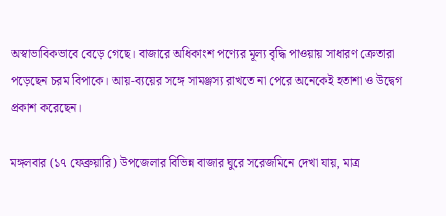অস্বাভাবিকভাবে বেড়ে গেছে। বাজারে অধিকাংশ পণ্যের মূল্য বৃদ্ধি পাওয়ায় সাধারণ ক্রেতারা পড়েছেন চরম বিপাকে। আয়-ব্যয়ের সঙ্গে সামঞ্জস্য রাখতে না পেরে অনেকেই হতাশা ও উদ্বেগ প্রকাশ করেছেন।

মঙ্গলবার (১৭ ফেব্রুয়ারি) উপজেলার বিভিন্ন বাজার ঘুরে সরেজমিনে দেখা যায়, মাত্র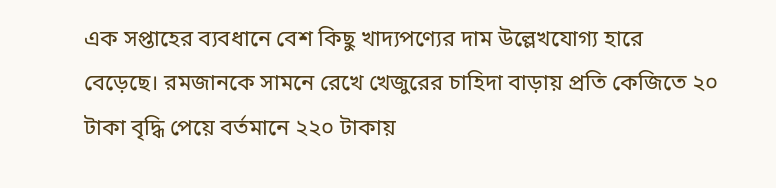এক সপ্তাহের ব্যবধানে বেশ কিছু খাদ্যপণ্যের দাম উল্লেখযোগ্য হারে বেড়েছে। রমজানকে সামনে রেখে খেজুরের চাহিদা বাড়ায় প্রতি কেজিতে ২০ টাকা বৃদ্ধি পেয়ে বর্তমানে ২২০ টাকায়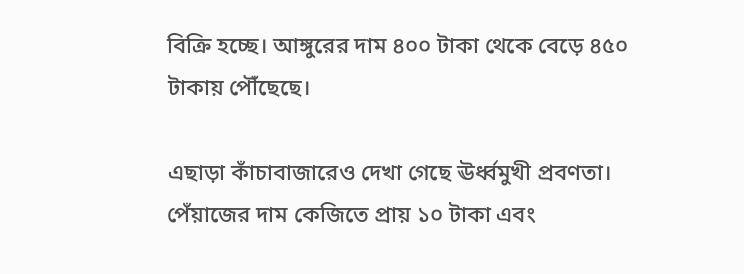বিক্রি হচ্ছে। আঙ্গুরের দাম ৪০০ টাকা থেকে বেড়ে ৪৫০ টাকায় পৌঁছেছে।

এছাড়া কাঁচাবাজারেও দেখা গেছে ঊর্ধ্বমুখী প্রবণতা। পেঁয়াজের দাম কেজিতে প্রায় ১০ টাকা এবং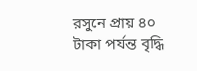রসুনে প্রায় ৪০ টাকা পর্যন্ত বৃদ্ধি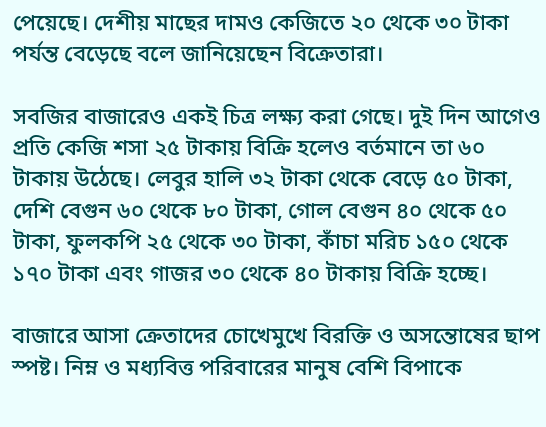পেয়েছে। দেশীয় মাছের দামও কেজিতে ২০ থেকে ৩০ টাকা পর্যন্ত বেড়েছে বলে জানিয়েছেন বিক্রেতারা।

সবজির বাজারেও একই চিত্র লক্ষ্য করা গেছে। দুই দিন আগেও প্রতি কেজি শসা ২৫ টাকায় বিক্রি হলেও বর্তমানে তা ৬০ টাকায় উঠেছে। লেবুর হালি ৩২ টাকা থেকে বেড়ে ৫০ টাকা, দেশি বেগুন ৬০ থেকে ৮০ টাকা, গোল বেগুন ৪০ থেকে ৫০ টাকা, ফুলকপি ২৫ থেকে ৩০ টাকা, কাঁচা মরিচ ১৫০ থেকে ১৭০ টাকা এবং গাজর ৩০ থেকে ৪০ টাকায় বিক্রি হচ্ছে।

বাজারে আসা ক্রেতাদের চোখেমুখে বিরক্তি ও অসন্তোষের ছাপ স্পষ্ট। নিম্ন ও মধ্যবিত্ত পরিবারের মানুষ বেশি বিপাকে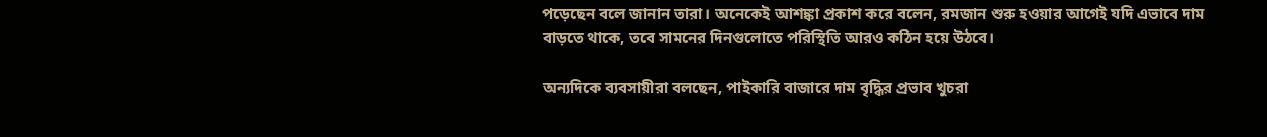পড়েছেন বলে জানান তারা। অনেকেই আশঙ্কা প্রকাশ করে বলেন, রমজান শুরু হওয়ার আগেই যদি এভাবে দাম বাড়তে থাকে, তবে সামনের দিনগুলোতে পরিস্থিতি আরও কঠিন হয়ে উঠবে।

অন্যদিকে ব্যবসায়ীরা বলছেন, পাইকারি বাজারে দাম বৃদ্ধির প্রভাব খুচরা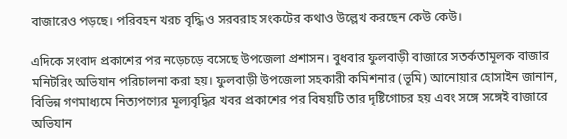বাজারেও পড়ছে। পরিবহন খরচ বৃদ্ধি ও সরবরাহ সংকটের কথাও উল্লেখ করছেন কেউ কেউ।

এদিকে সংবাদ প্রকাশের পর নড়েচড়ে বসেছে উপজেলা প্রশাসন। বুধবার ফুলবাড়ী বাজারে সতর্কতামূলক বাজার মনিটরিং অভিযান পরিচালনা করা হয়। ফুলবাড়ী উপজেলা সহকারী কমিশনার (ভূমি) আনোয়ার হোসাইন জানান, বিভিন্ন গণমাধ্যমে নিত্যপণ্যের মূল্যবৃদ্ধির খবর প্রকাশের পর বিষয়টি তার দৃষ্টিগোচর হয় এবং সঙ্গে সঙ্গেই বাজারে অভিযান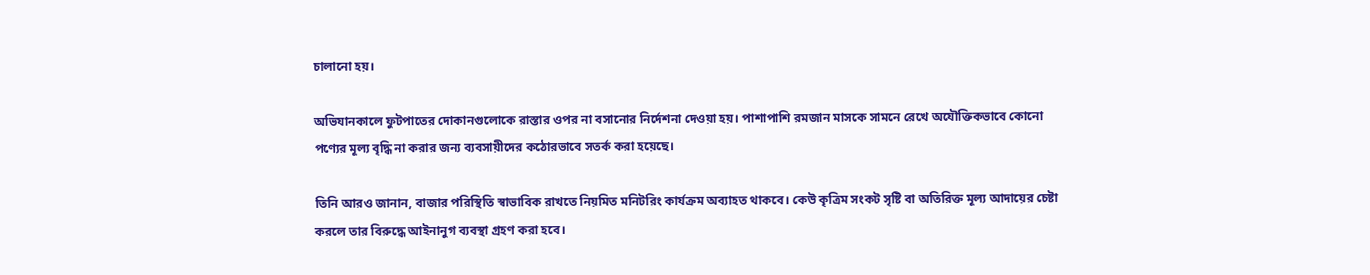চালানো হয়।

অভিযানকালে ফুটপাতের দোকানগুলোকে রাস্তার ওপর না বসানোর নির্দেশনা দেওয়া হয়। পাশাপাশি রমজান মাসকে সামনে রেখে অযৌক্তিকভাবে কোনো পণ্যের মূল্য বৃদ্ধি না করার জন্য ব্যবসায়ীদের কঠোরভাবে সতর্ক করা হয়েছে।

তিনি আরও জানান, বাজার পরিস্থিতি স্বাভাবিক রাখতে নিয়মিত মনিটরিং কার্যক্রম অব্যাহত থাকবে। কেউ কৃত্রিম সংকট সৃষ্টি বা অতিরিক্ত মূল্য আদায়ের চেষ্টা করলে তার বিরুদ্ধে আইনানুগ ব্যবস্থা গ্রহণ করা হবে।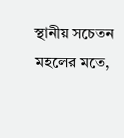স্থানীয় সচেতন মহলের মতে,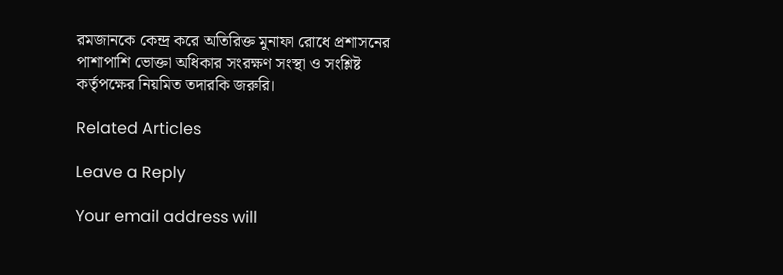রমজানকে কেন্দ্র করে অতিরিক্ত মুনাফা রোধে প্রশাসনের পাশাপাশি ভোক্তা অধিকার সংরক্ষণ সংস্থা ও সংশ্লিষ্ট কর্তৃপক্ষের নিয়মিত তদারকি জরুরি।

Related Articles

Leave a Reply

Your email address will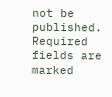not be published. Required fields are marked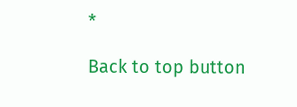*

Back to top button